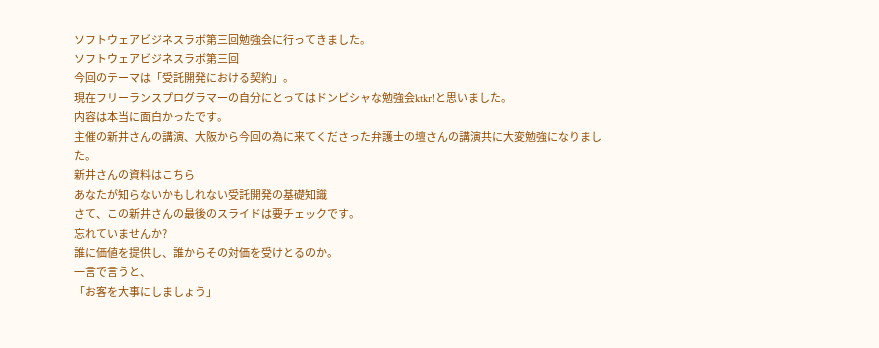ソフトウェアビジネスラボ第三回勉強会に行ってきました。
ソフトウェアビジネスラボ第三回
今回のテーマは「受託開発における契約」。
現在フリーランスプログラマーの自分にとってはドンピシャな勉強会ktkr!と思いました。
内容は本当に面白かったです。
主催の新井さんの講演、大阪から今回の為に来てくださった弁護士の壇さんの講演共に大変勉強になりました。
新井さんの資料はこちら
あなたが知らないかもしれない受託開発の基礎知識
さて、この新井さんの最後のスライドは要チェックです。
忘れていませんか?
誰に価値を提供し、誰からその対価を受けとるのか。
一言で言うと、
「お客を大事にしましょう」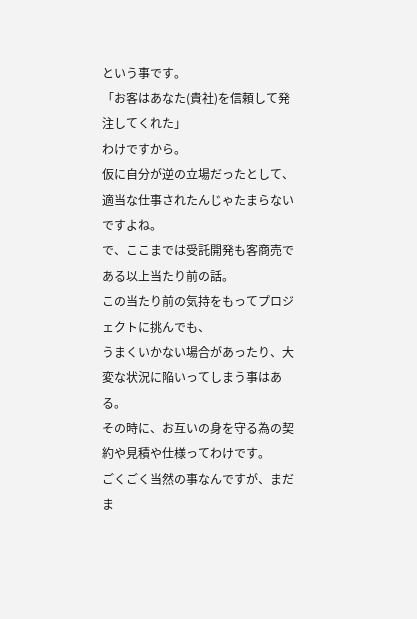という事です。
「お客はあなた(貴社)を信頼して発注してくれた」
わけですから。
仮に自分が逆の立場だったとして、適当な仕事されたんじゃたまらないですよね。
で、ここまでは受託開発も客商売である以上当たり前の話。
この当たり前の気持をもってプロジェクトに挑んでも、
うまくいかない場合があったり、大変な状況に陥いってしまう事はある。
その時に、お互いの身を守る為の契約や見積や仕様ってわけです。
ごくごく当然の事なんですが、まだま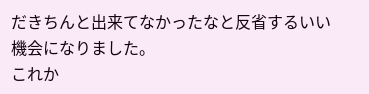だきちんと出来てなかったなと反省するいい機会になりました。
これか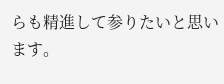らも精進して参りたいと思います。